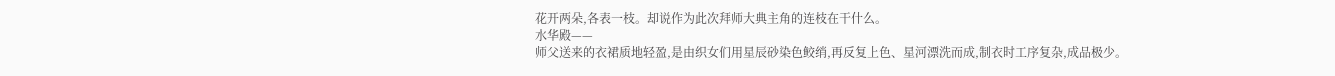花开两朵,各表一枝。却说作为此次拜师大典主角的连枝在干什么。
水华殿——
师父送来的衣裙质地轻盈,是由织女们用星辰砂染色鲛绡,再反复上色、星河漂洗而成,制衣时工序复杂,成品极少。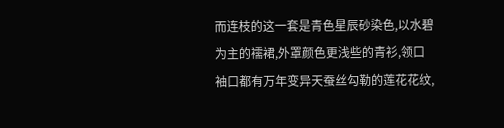而连枝的这一套是青色星辰砂染色,以水碧为主的襦裙,外罩颜色更浅些的青衫,领口袖口都有万年变异天蚕丝勾勒的莲花花纹,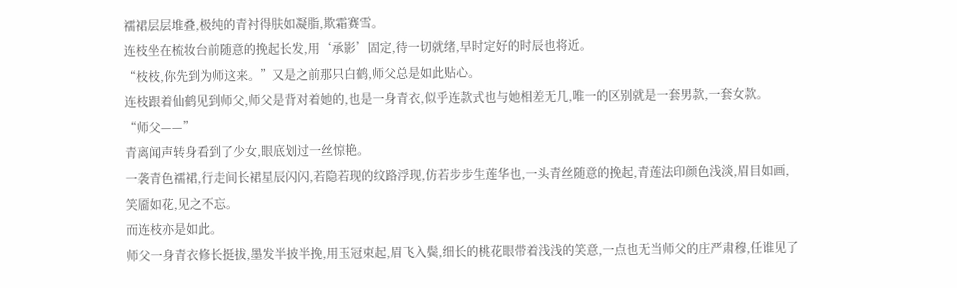襦裙层层堆叠,极纯的青衬得肤如凝脂,欺霜赛雪。
连枝坐在梳妆台前随意的挽起长发,用‘承影’固定,待一切就绪,早时定好的时辰也将近。
“枝枝,你先到为师这来。”又是之前那只白鹤,师父总是如此贴心。
连枝跟着仙鹤见到师父,师父是背对着她的,也是一身青衣,似乎连款式也与她相差无几,唯一的区别就是一套男款,一套女款。
“师父——”
青离闻声转身看到了少女,眼底划过一丝惊艳。
一袭青色襦裙,行走间长裙星辰闪闪,若隐若现的纹路浮现,仿若步步生莲华也,一头青丝随意的挽起,青莲法印颜色浅淡,眉目如画,笑靥如花,见之不忘。
而连枝亦是如此。
师父一身青衣修长挺拔,墨发半披半挽,用玉冠束起,眉飞入鬓,细长的桃花眼带着浅浅的笑意,一点也无当师父的庄严肃穆,任谁见了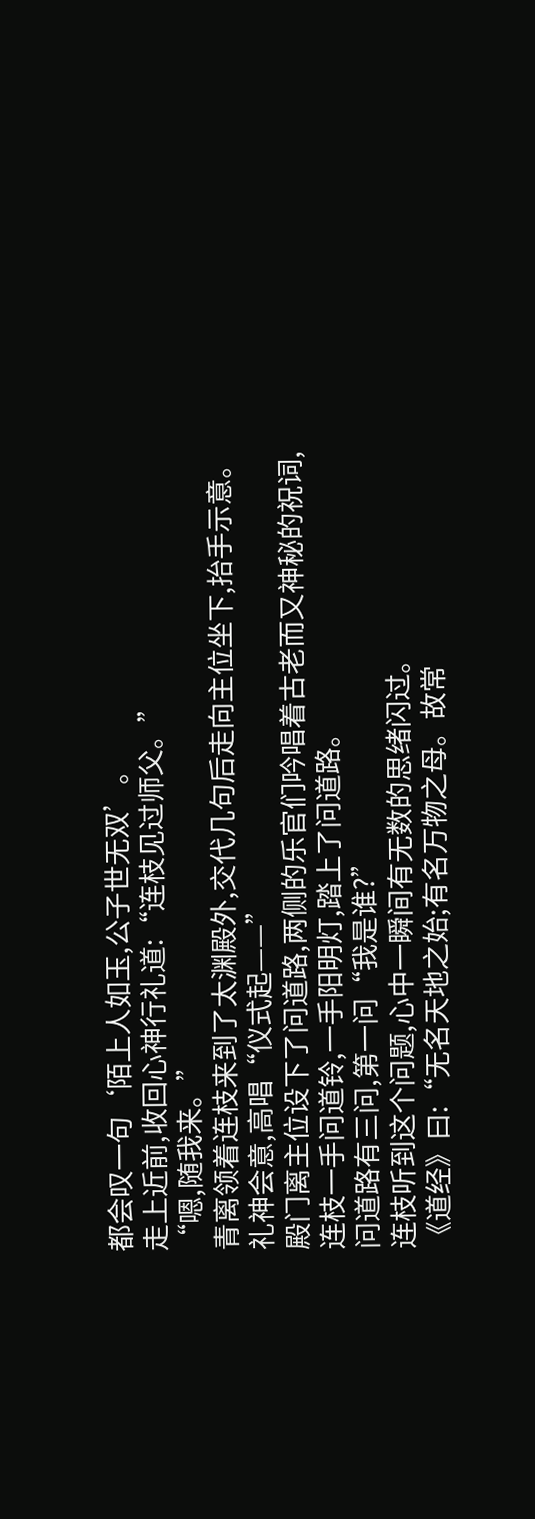都会叹一句‘陌上人如玉,公子世无双’。
走上近前,收回心神行礼道:“连枝见过师父。”
“嗯,随我来。”
青离领着连枝来到了太渊殿外,交代几句后走向主位坐下,抬手示意。
礼神会意,高唱“仪式起——”
殿门离主位设下了问道路,两侧的乐官们吟唱着古老而又神秘的祝词,连枝一手问道铃,一手阳明灯,踏上了问道路。
问道路有三问,第一问“我是谁?”
连枝听到这个问题,心中一瞬间有无数的思绪闪过。
《道经》曰:“无名天地之始;有名万物之母。故常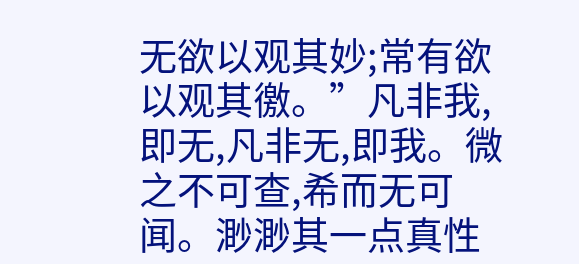无欲以观其妙;常有欲以观其徼。”凡非我,即无,凡非无,即我。微之不可查,希而无可闻。渺渺其一点真性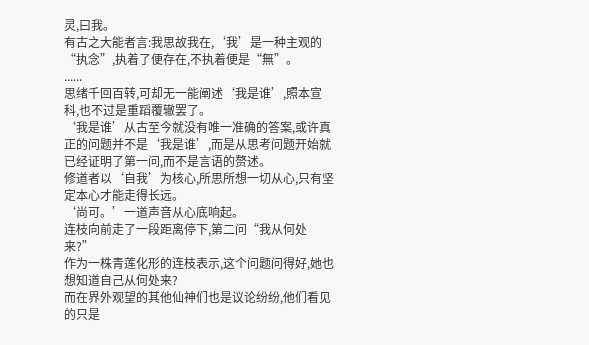灵,曰我。
有古之大能者言:我思故我在,‘我’是一种主观的“执念”,执着了便存在,不执着便是“無”。
......
思绪千回百转,可却无一能阐述‘我是谁’,照本宣科,也不过是重蹈覆辙罢了。
‘我是谁’从古至今就没有唯一准确的答案,或许真正的问题并不是‘我是谁’,而是从思考问题开始就已经证明了第一问,而不是言语的赘述。
修道者以‘自我’为核心,所思所想一切从心,只有坚定本心才能走得长远。
‘尚可。’一道声音从心底响起。
连枝向前走了一段距离停下,第二问“我从何处来?”
作为一株青莲化形的连枝表示,这个问题问得好,她也想知道自己从何处来?
而在界外观望的其他仙神们也是议论纷纷,他们看见的只是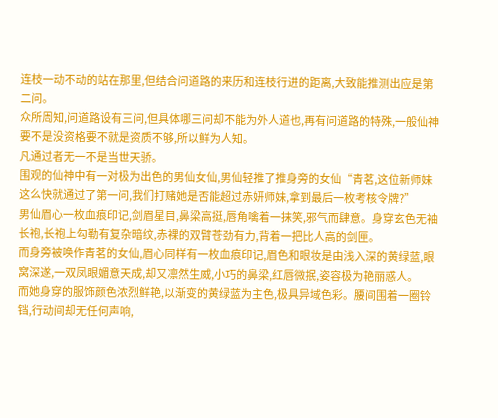连枝一动不动的站在那里,但结合问道路的来历和连枝行进的距离,大致能推测出应是第二问。
众所周知,问道路设有三问,但具体哪三问却不能为外人道也,再有问道路的特殊,一般仙神要不是没资格要不就是资质不够,所以鲜为人知。
凡通过者无一不是当世天骄。
围观的仙神中有一对极为出色的男仙女仙,男仙轻推了推身旁的女仙“青茗,这位新师妹这么快就通过了第一问,我们打赌她是否能超过赤妍师妹,拿到最后一枚考核令牌?”
男仙眉心一枚血痕印记,剑眉星目,鼻梁高挺,唇角噙着一抹笑,邪气而肆意。身穿玄色无袖长袍,长袍上勾勒有复杂暗纹,赤裸的双臂苍劲有力,背着一把比人高的剑匣。
而身旁被唤作青茗的女仙,眉心同样有一枚血痕印记,眉色和眼妆是由浅入深的黄绿蓝,眼窝深遂,一双凤眼媚意天成,却又凛然生威,小巧的鼻梁,红唇微抿,姿容极为艳丽惑人。
而她身穿的服饰颜色浓烈鲜艳,以渐变的黄绿蓝为主色,极具异域色彩。腰间围着一圈铃铛,行动间却无任何声响,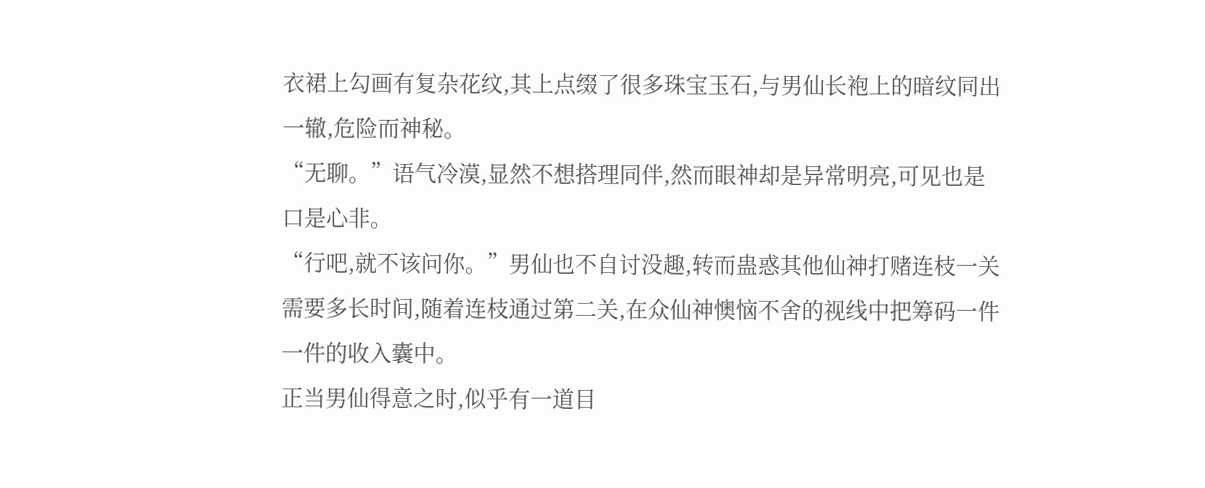衣裙上勾画有复杂花纹,其上点缀了很多珠宝玉石,与男仙长袍上的暗纹同出一辙,危险而神秘。
“无聊。”语气冷漠,显然不想搭理同伴,然而眼神却是异常明亮,可见也是口是心非。
“行吧,就不该问你。”男仙也不自讨没趣,转而蛊惑其他仙神打赌连枝一关需要多长时间,随着连枝通过第二关,在众仙神懊恼不舍的视线中把筹码一件一件的收入囊中。
正当男仙得意之时,似乎有一道目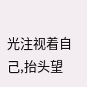光注视着自己,抬头望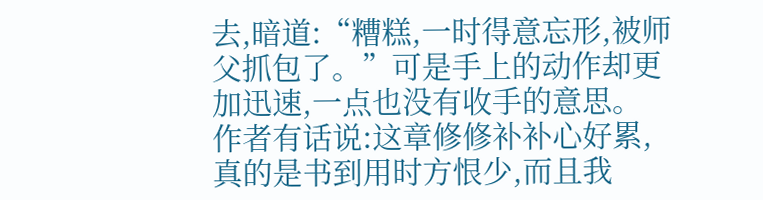去,暗道:“糟糕,一时得意忘形,被师父抓包了。”可是手上的动作却更加迅速,一点也没有收手的意思。
作者有话说:这章修修补补心好累,真的是书到用时方恨少,而且我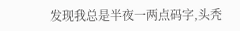发现我总是半夜一两点码字,头秃